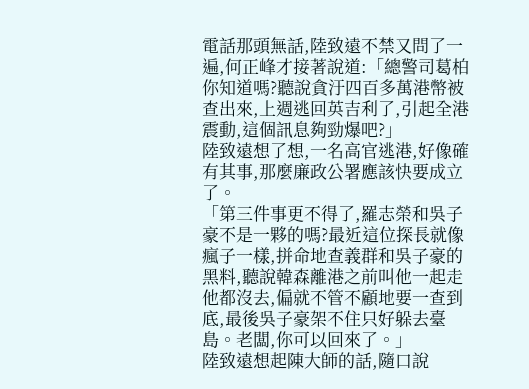電話那頭無話,陸致遠不禁又問了一遍,何正峰才接著說道:「總警司葛柏你知道嗎?聽說貪汙四百多萬港幣被查出來,上週逃回英吉利了,引起全港震動,這個訊息夠勁爆吧?」
陸致遠想了想,一名高官逃港,好像確有其事,那麼廉政公署應該快要成立了。
「第三件事更不得了,羅志榮和吳子豪不是一夥的嗎?最近這位探長就像瘋子一樣,拼命地查義群和吳子豪的黑料,聽說韓森離港之前叫他一起走他都沒去,偏就不管不顧地要一查到底,最後吳子豪架不住只好躲去臺島。老闆,你可以回來了。」
陸致遠想起陳大師的話,隨口說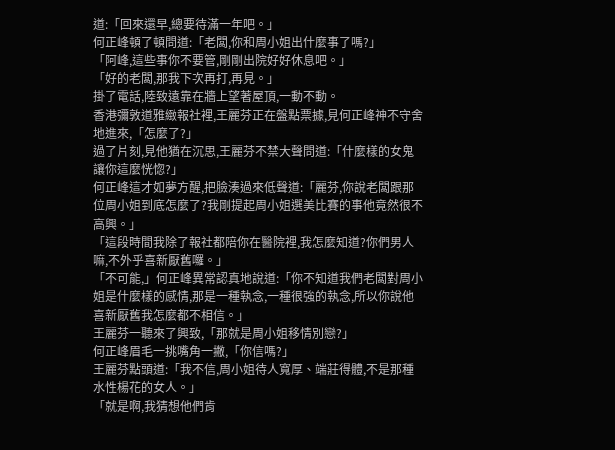道:「回來還早,總要待滿一年吧。」
何正峰頓了頓問道:「老闆,你和周小姐出什麼事了嗎?」
「阿峰,這些事你不要管,剛剛出院好好休息吧。」
「好的老闆,那我下次再打,再見。」
掛了電話,陸致遠靠在牆上望著屋頂,一動不動。
香港彌敦道雅緻報社裡,王麗芬正在盤點票據,見何正峰神不守舍地進來,「怎麼了?」
過了片刻,見他猶在沉思,王麗芬不禁大聲問道:「什麼樣的女鬼讓你這麼恍惚?」
何正峰這才如夢方醒,把臉湊過來低聲道:「麗芬,你說老闆跟那位周小姐到底怎麼了?我剛提起周小姐選美比賽的事他竟然很不高興。」
「這段時間我除了報社都陪你在醫院裡,我怎麼知道?你們男人嘛,不外乎喜新厭舊囉。」
「不可能,」何正峰異常認真地說道:「你不知道我們老闆對周小姐是什麼樣的感情,那是一種執念,一種很強的執念,所以你說他喜新厭舊我怎麼都不相信。」
王麗芬一聽來了興致,「那就是周小姐移情別戀?」
何正峰眉毛一挑嘴角一撇,「你信嗎?」
王麗芬點頭道:「我不信,周小姐待人寬厚、端莊得體,不是那種水性楊花的女人。」
「就是啊,我猜想他們肯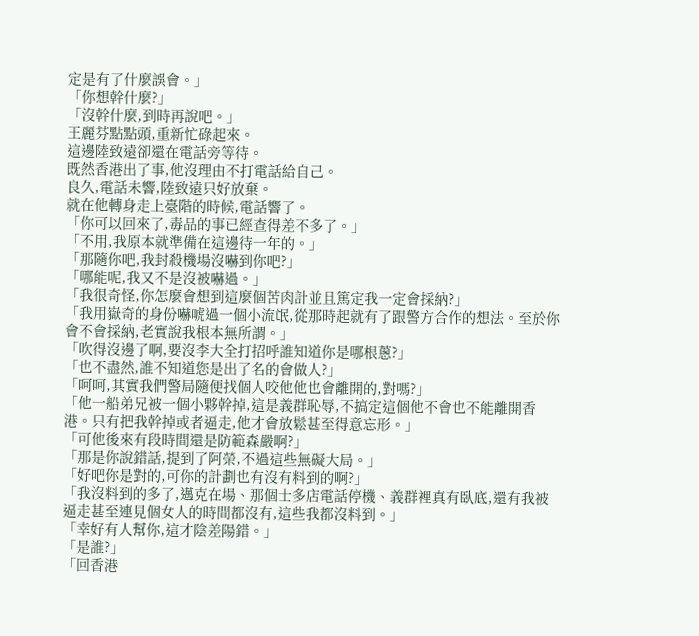定是有了什麼誤會。」
「你想幹什麼?」
「沒幹什麼,到時再說吧。」
王麗芬點點頭,重新忙碌起來。
這邊陸致遠卻還在電話旁等待。
既然香港出了事,他沒理由不打電話給自己。
良久,電話未響,陸致遠只好放棄。
就在他轉身走上臺階的時候,電話響了。
「你可以回來了,毒品的事已經查得差不多了。」
「不用,我原本就準備在這邊待一年的。」
「那隨你吧,我封殺機場沒嚇到你吧?」
「哪能呢,我又不是沒被嚇過。」
「我很奇怪,你怎麼會想到這麼個苦肉計並且篤定我一定會採納?」
「我用嶽奇的身份嚇唬過一個小流氓,從那時起就有了跟警方合作的想法。至於你會不會採納,老實說我根本無所謂。」
「吹得沒邊了啊,要沒李大全打招呼誰知道你是哪根蔥?」
「也不盡然,誰不知道您是出了名的會做人?」
「呵呵,其實我們警局隨便找個人咬他他也會離開的,對嗎?」
「他一船弟兄被一個小夥幹掉,這是義群恥辱,不搞定這個他不會也不能離開香港。只有把我幹掉或者逼走,他才會放鬆甚至得意忘形。」
「可他後來有段時間還是防範森嚴啊?」
「那是你說錯話,提到了阿榮,不過這些無礙大局。」
「好吧你是對的,可你的計劃也有沒有料到的啊?」
「我沒料到的多了,邁克在場、那個士多店電話停機、義群裡真有臥底,還有我被逼走甚至連見個女人的時間都沒有,這些我都沒料到。」
「幸好有人幫你,這才陰差陽錯。」
「是誰?」
「回香港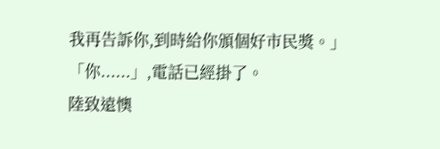我再告訴你,到時給你頒個好市民獎。」
「你......」,電話已經掛了。
陸致遠懊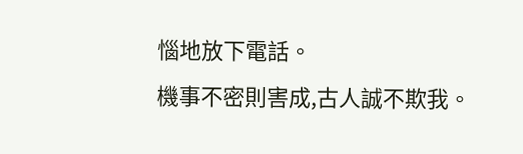惱地放下電話。
機事不密則害成,古人誠不欺我。